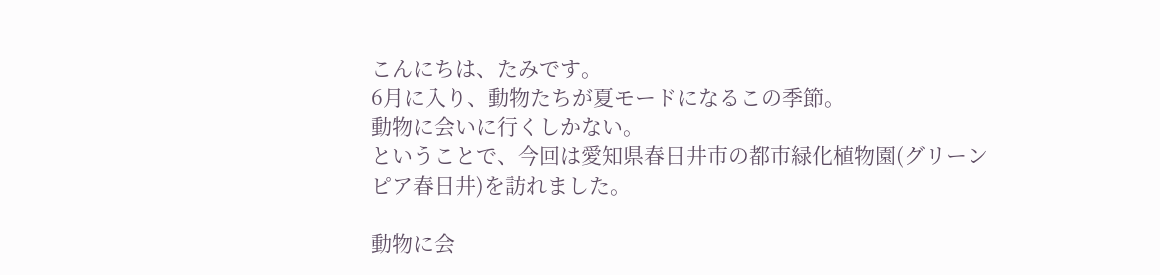こんにちは、たみです。
6月に入り、動物たちが夏モードになるこの季節。
動物に会いに行くしかない。
ということで、今回は愛知県春日井市の都市緑化植物園(グリーンピア春日井)を訪れました。

動物に会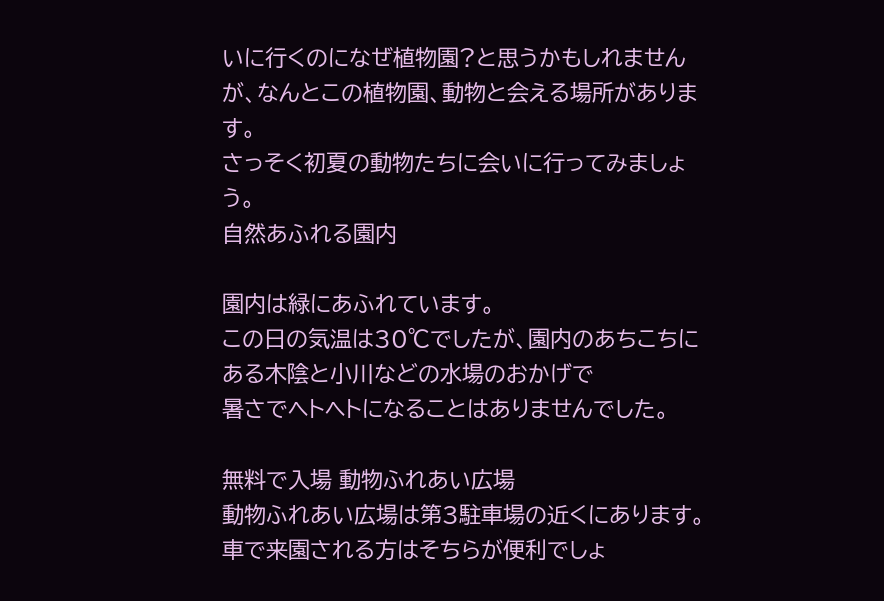いに行くのになぜ植物園?と思うかもしれませんが、なんとこの植物園、動物と会える場所があります。
さっそく初夏の動物たちに会いに行ってみましょう。
自然あふれる園内

園内は緑にあふれています。
この日の気温は30℃でしたが、園内のあちこちにある木陰と小川などの水場のおかげで
暑さでヘトヘトになることはありませんでした。

無料で入場 動物ふれあい広場
動物ふれあい広場は第3駐車場の近くにあります。
車で来園される方はそちらが便利でしょ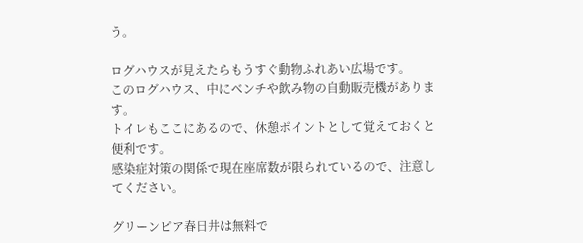う。

ログハウスが見えたらもうすぐ動物ふれあい広場です。
このログハウス、中にベンチや飲み物の自動販売機があります。
トイレもここにあるので、休憩ポイントとして覚えておくと便利です。
感染症対策の関係で現在座席数が限られているので、注意してください。

グリーンピア春日井は無料で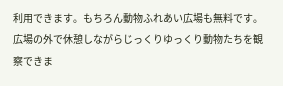利用できます。もちろん動物ふれあい広場も無料です。
広場の外で休憩しながらじっくりゆっくり動物たちを観察できま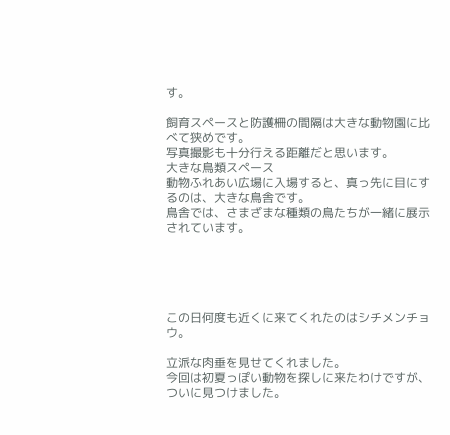す。

飼育スペースと防護柵の間隔は大きな動物園に比べて狭めです。
写真撮影も十分行える距離だと思います。
大きな鳥類スペース
動物ふれあい広場に入場すると、真っ先に目にするのは、大きな鳥舎です。
鳥舎では、さまざまな種類の鳥たちが一緒に展示されています。





この日何度も近くに来てくれたのはシチメンチョウ。

立派な肉垂を見せてくれました。
今回は初夏っぽい動物を探しに来たわけですが、ついに見つけました。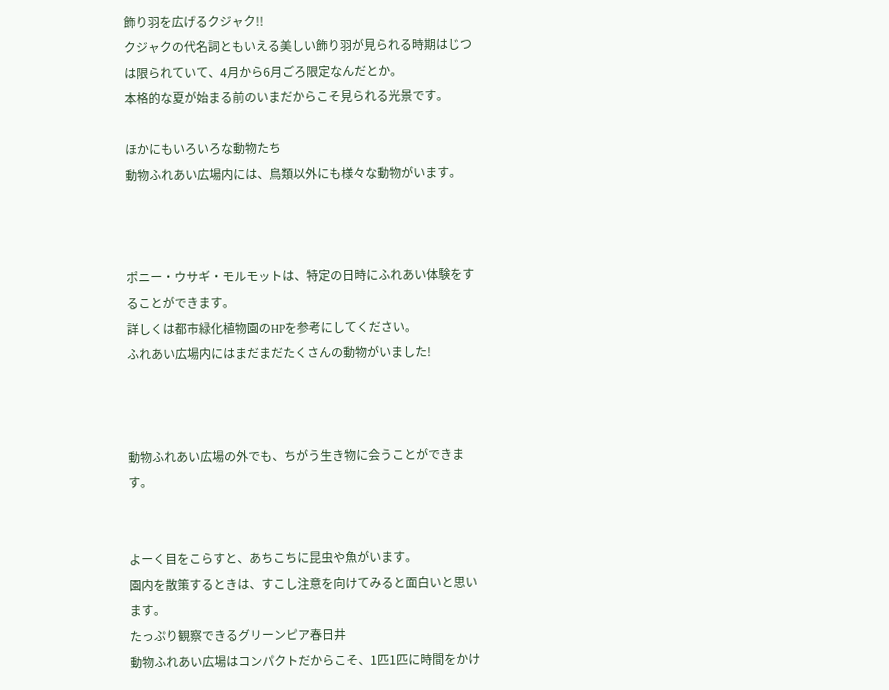飾り羽を広げるクジャク!!
クジャクの代名詞ともいえる美しい飾り羽が見られる時期はじつは限られていて、4月から6月ごろ限定なんだとか。
本格的な夏が始まる前のいまだからこそ見られる光景です。

ほかにもいろいろな動物たち
動物ふれあい広場内には、鳥類以外にも様々な動物がいます。



ポニー・ウサギ・モルモットは、特定の日時にふれあい体験をすることができます。
詳しくは都市緑化植物園のHPを参考にしてください。
ふれあい広場内にはまだまだたくさんの動物がいました!



動物ふれあい広場の外でも、ちがう生き物に会うことができます。


よーく目をこらすと、あちこちに昆虫や魚がいます。
園内を散策するときは、すこし注意を向けてみると面白いと思います。
たっぷり観察できるグリーンピア春日井
動物ふれあい広場はコンパクトだからこそ、1匹1匹に時間をかけ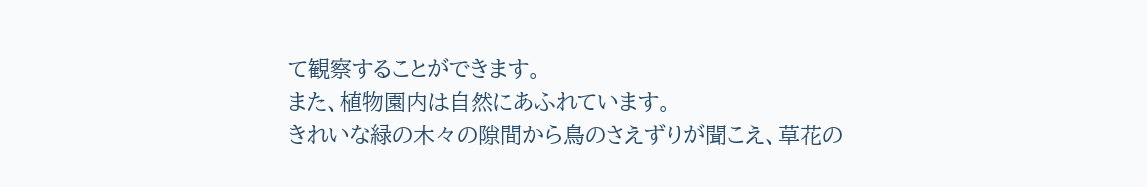て観察することができます。
また、植物園内は自然にあふれています。
きれいな緑の木々の隙間から鳥のさえずりが聞こえ、草花の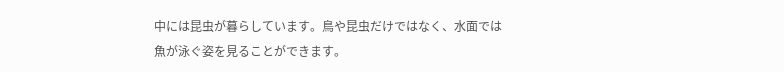中には昆虫が暮らしています。鳥や昆虫だけではなく、水面では魚が泳ぐ姿を見ることができます。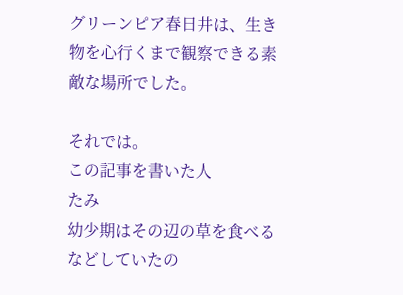グリーンピア春日井は、生き物を心行くまで観察できる素敵な場所でした。

それでは。
この記事を書いた人
たみ
幼少期はその辺の草を食べるなどしていたの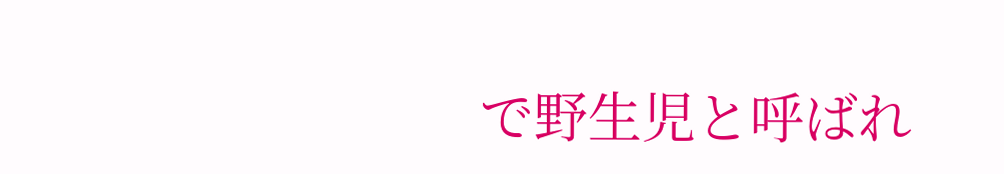で野生児と呼ばれ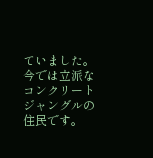ていました。
今では立派なコンクリートジャングルの住民です。